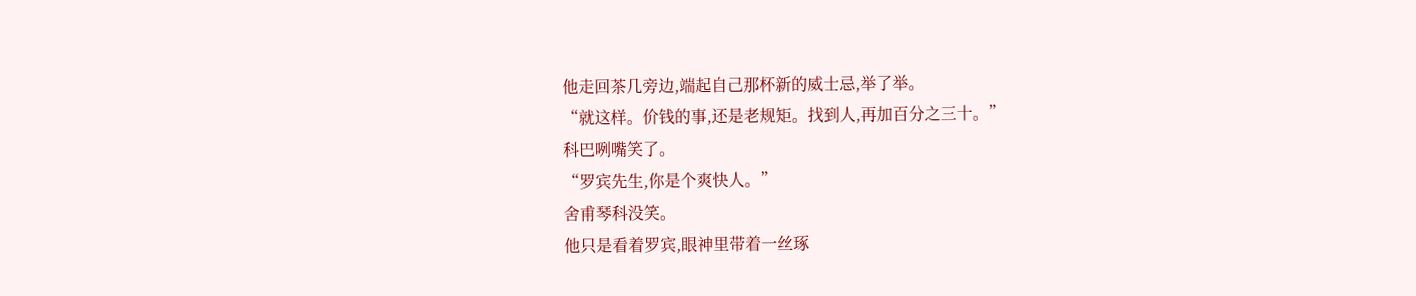他走回茶几旁边,端起自己那杯新的威士忌,举了举。
“就这样。价钱的事,还是老规矩。找到人,再加百分之三十。”
科巴咧嘴笑了。
“罗宾先生,你是个爽快人。”
舍甫琴科没笑。
他只是看着罗宾,眼神里带着一丝琢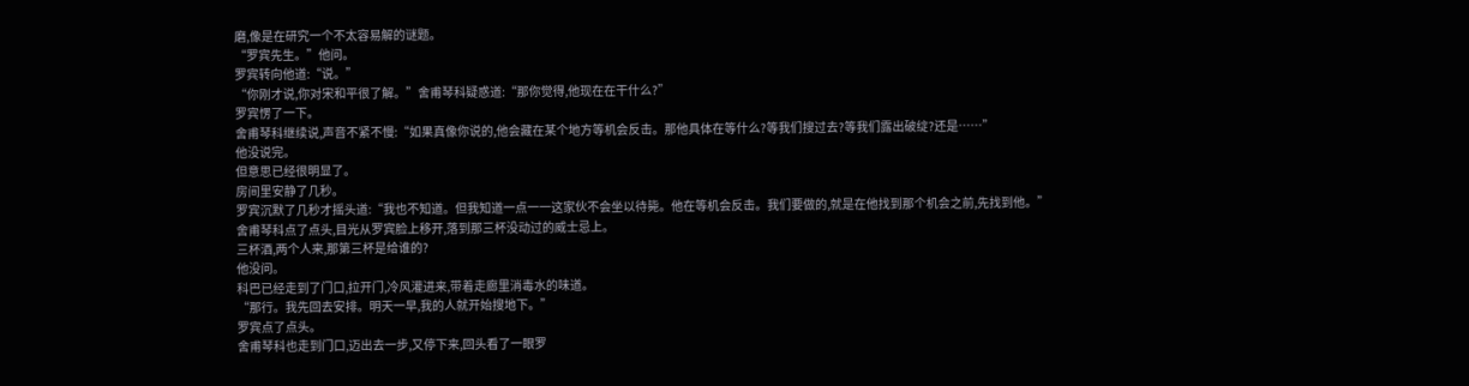磨,像是在研究一个不太容易解的谜题。
“罗宾先生。”他问。
罗宾转向他道:“说。”
“你刚才说,你对宋和平很了解。”舍甫琴科疑惑道:“那你觉得,他现在在干什么?”
罗宾愣了一下。
舍甫琴科继续说,声音不紧不慢:“如果真像你说的,他会藏在某个地方等机会反击。那他具体在等什么?等我们搜过去?等我们露出破绽?还是……”
他没说完。
但意思已经很明显了。
房间里安静了几秒。
罗宾沉默了几秒才摇头道:“我也不知道。但我知道一点一一这家伙不会坐以待毙。他在等机会反击。我们要做的,就是在他找到那个机会之前,先找到他。”
舍甫琴科点了点头,目光从罗宾脸上移开,落到那三杯没动过的威士忌上。
三杯酒,两个人来,那第三杯是给谁的?
他没问。
科巴已经走到了门口,拉开门,冷风灌进来,带着走廊里消毒水的味道。
“那行。我先回去安排。明天一早,我的人就开始搜地下。”
罗宾点了点头。
舍甫琴科也走到门口,迈出去一步,又停下来,回头看了一眼罗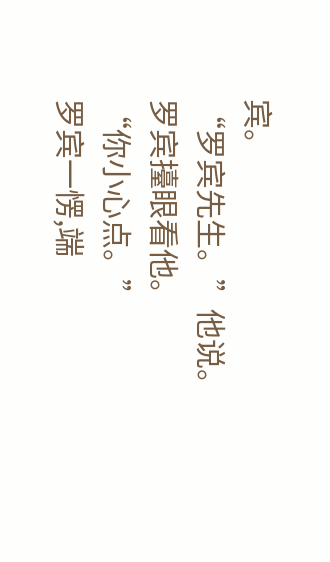宾。
“罗宾先生。”他说。
罗宾擡眼看他。
“你小心点。”
罗宾一愣,端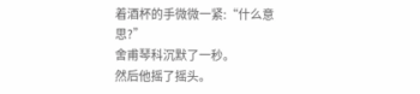着酒杯的手微微一紧:“什么意思?”
舍甫琴科沉默了一秒。
然后他摇了摇头。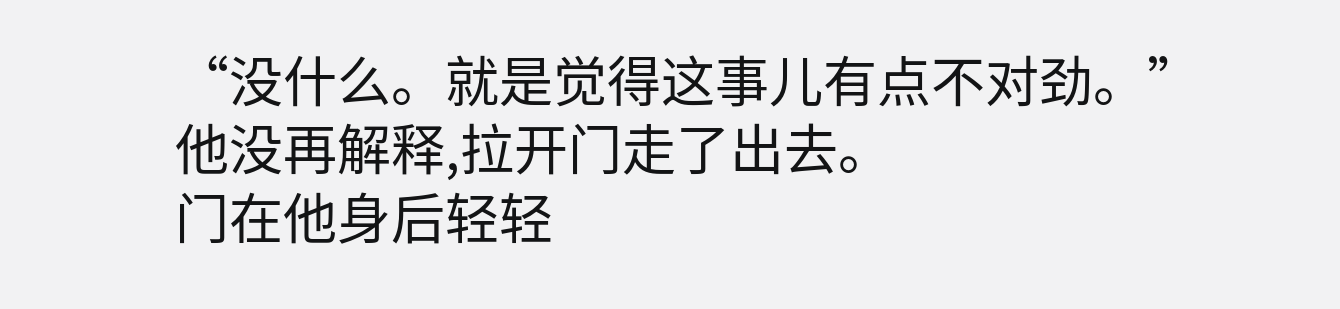“没什么。就是觉得这事儿有点不对劲。”
他没再解释,拉开门走了出去。
门在他身后轻轻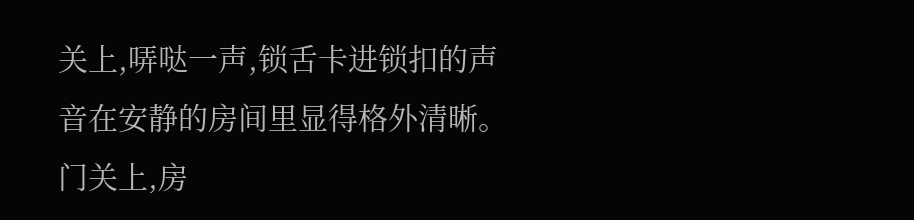关上,哢哒一声,锁舌卡进锁扣的声音在安静的房间里显得格外清晰。
门关上,房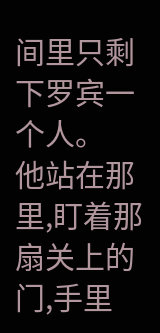间里只剩下罗宾一个人。
他站在那里,盯着那扇关上的门,手里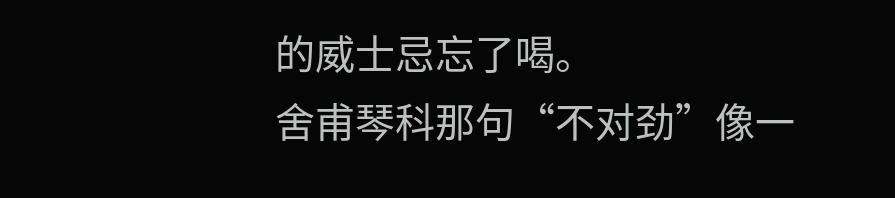的威士忌忘了喝。
舍甫琴科那句“不对劲”像一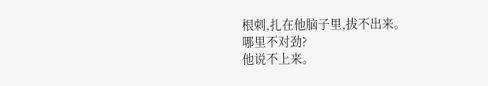根刺,扎在他脑子里,拔不出来。
哪里不对劲?
他说不上来。